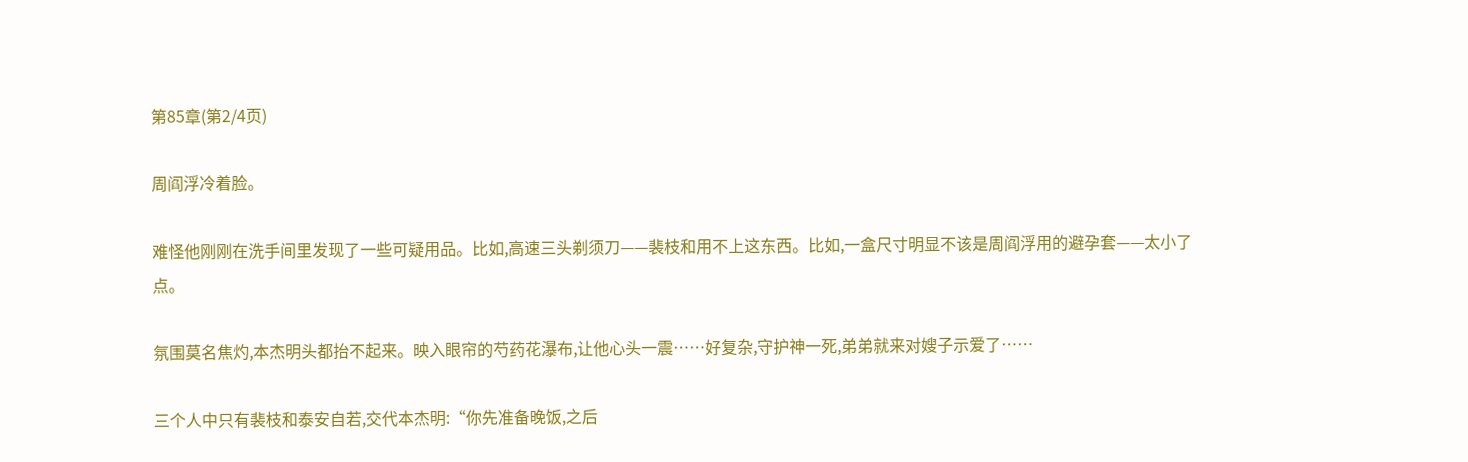第85章(第2/4页)

周阎浮冷着脸。

难怪他刚刚在洗手间里发现了一些可疑用品。比如,高速三头剃须刀——裴枝和用不上这东西。比如,一盒尺寸明显不该是周阎浮用的避孕套——太小了点。

氛围莫名焦灼,本杰明头都抬不起来。映入眼帘的芍药花瀑布,让他心头一震……好复杂,守护神一死,弟弟就来对嫂子示爱了……

三个人中只有裴枝和泰安自若,交代本杰明:“你先准备晚饭,之后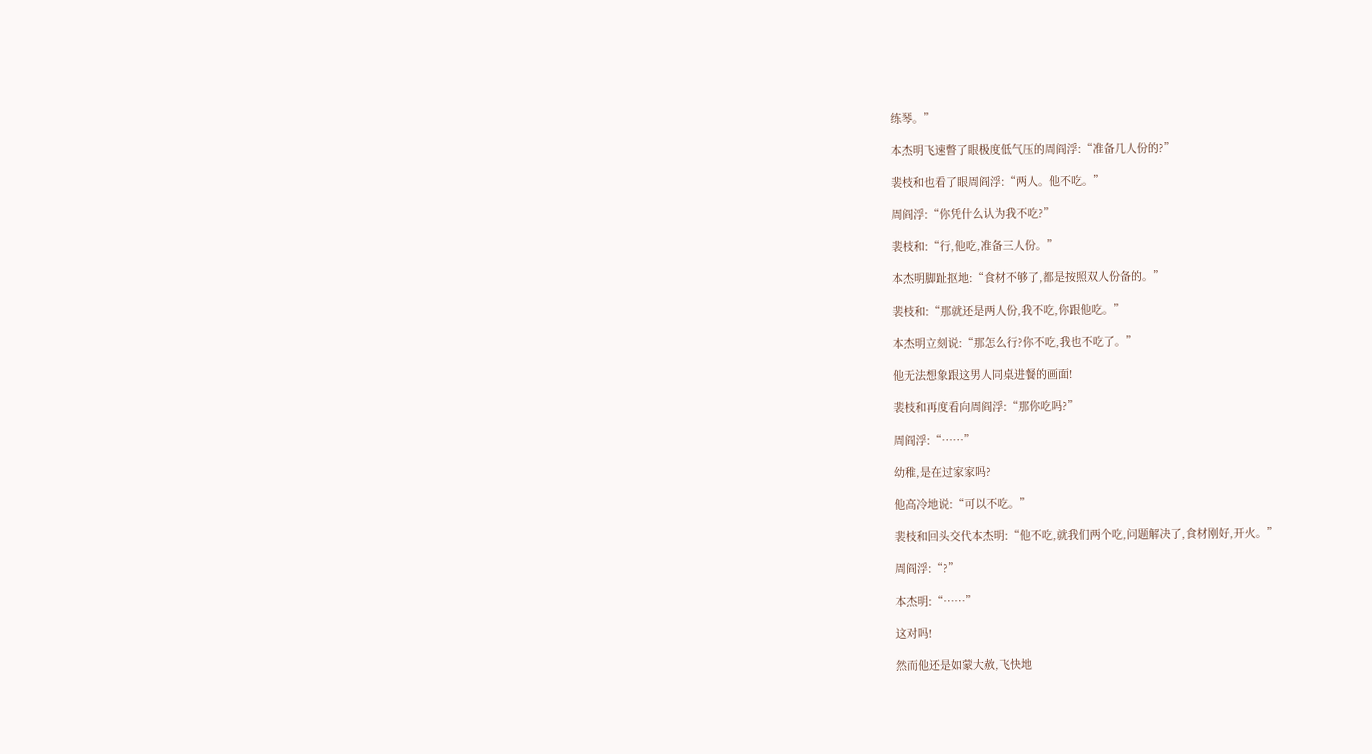练琴。”

本杰明飞速瞥了眼极度低气压的周阎浮:“准备几人份的?”

裴枝和也看了眼周阎浮:“两人。他不吃。”

周阎浮:“你凭什么认为我不吃?”

裴枝和:“行,他吃,准备三人份。”

本杰明脚趾抠地:“食材不够了,都是按照双人份备的。”

裴枝和:“那就还是两人份,我不吃,你跟他吃。”

本杰明立刻说:“那怎么行?你不吃,我也不吃了。”

他无法想象跟这男人同桌进餐的画面!

裴枝和再度看向周阎浮:“那你吃吗?”

周阎浮:“……”

幼稚,是在过家家吗?

他高冷地说:“可以不吃。”

裴枝和回头交代本杰明:“他不吃,就我们两个吃,问题解决了,食材刚好,开火。”

周阎浮:“?”

本杰明:“……”

这对吗!

然而他还是如蒙大赦,飞快地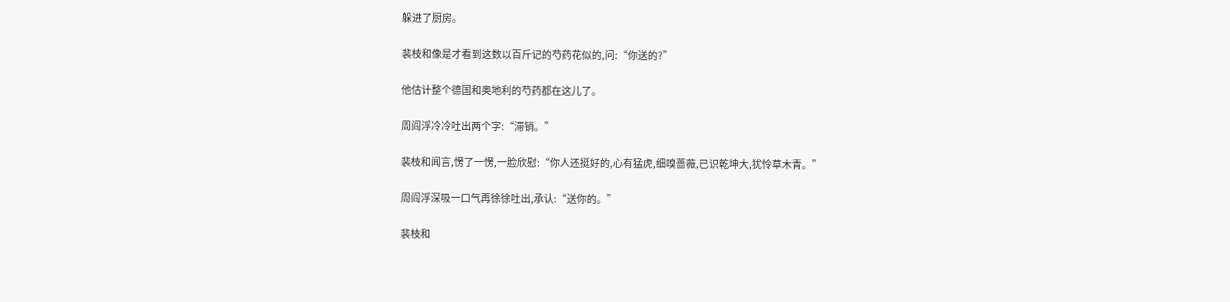躲进了厨房。

裴枝和像是才看到这数以百斤记的芍药花似的,问:“你送的?”

他估计整个德国和奥地利的芍药都在这儿了。

周阎浮冷冷吐出两个字:“滞销。”

裴枝和闻言,愣了一愣,一脸欣慰:“你人还挺好的,心有猛虎,细嗅蔷薇,已识乾坤大,犹怜草木青。”

周阎浮深吸一口气再徐徐吐出,承认:“送你的。”

裴枝和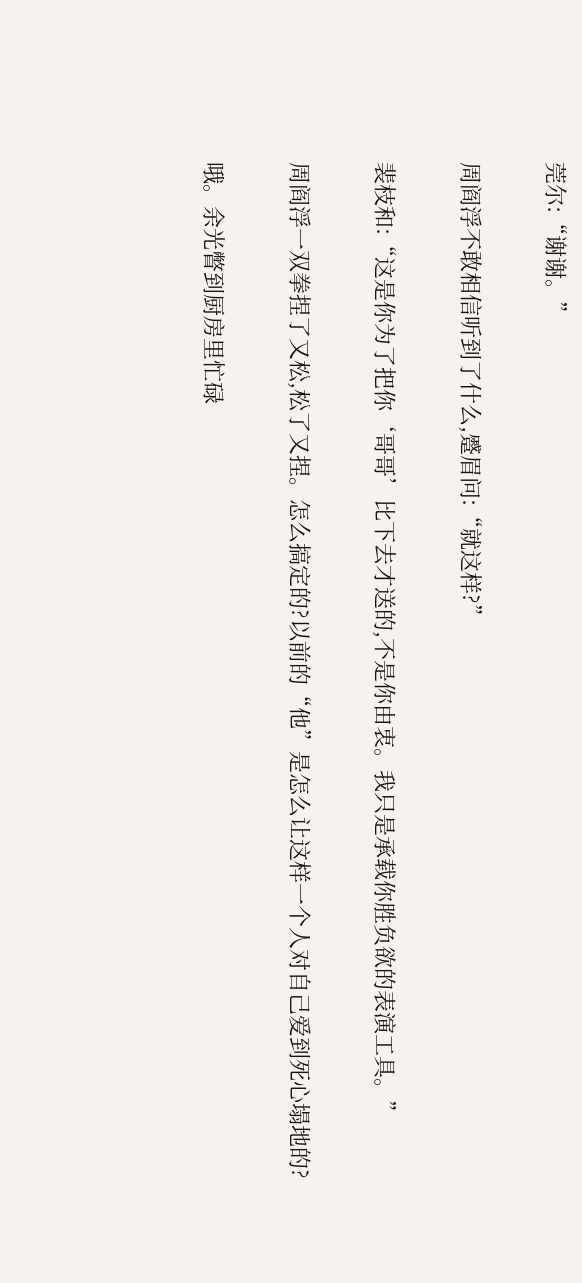莞尔:“谢谢。”

周阎浮不敢相信听到了什么,蹙眉问:“就这样?”

裴枝和:“这是你为了把你‘哥哥’比下去才送的,不是你由衷。我只是承载你胜负欲的表演工具。”

周阎浮一双拳捏了又松,松了又捏。怎么搞定的?以前的“他”是怎么让这样一个人对自己爱到死心塌地的?

哦。余光瞥到厨房里忙碌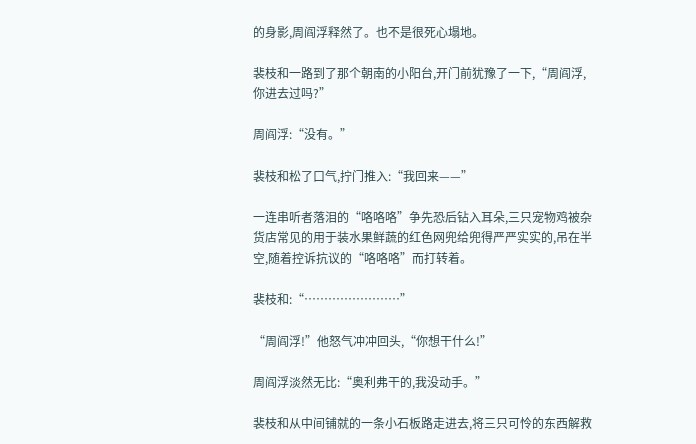的身影,周阎浮释然了。也不是很死心塌地。

裴枝和一路到了那个朝南的小阳台,开门前犹豫了一下,“周阎浮,你进去过吗?”

周阎浮:“没有。”

裴枝和松了口气,拧门推入:“我回来——”

一连串听者落泪的“咯咯咯”争先恐后钻入耳朵,三只宠物鸡被杂货店常见的用于装水果鲜蔬的红色网兜给兜得严严实实的,吊在半空,随着控诉抗议的“咯咯咯”而打转着。

裴枝和:“……………………”

“周阎浮!”他怒气冲冲回头,“你想干什么!”

周阎浮淡然无比:“奥利弗干的,我没动手。”

裴枝和从中间铺就的一条小石板路走进去,将三只可怜的东西解救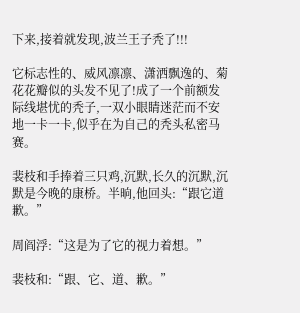下来,接着就发现,波兰王子秃了!!!

它标志性的、威风凛凛、潇洒飘逸的、菊花花瓣似的头发不见了!成了一个前额发际线堪忧的秃子,一双小眼睛迷茫而不安地一卡一卡,似乎在为自己的秃头私密马赛。

裴枝和手捧着三只鸡,沉默,长久的沉默,沉默是今晚的康桥。半晌,他回头:“跟它道歉。”

周阎浮:“这是为了它的视力着想。”

裴枝和:“跟、它、道、歉。”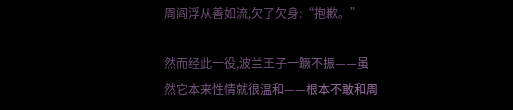周阎浮从善如流,欠了欠身:“抱歉。”

然而经此一役,波兰王子一蹶不振——虽然它本来性情就很温和——根本不敢和周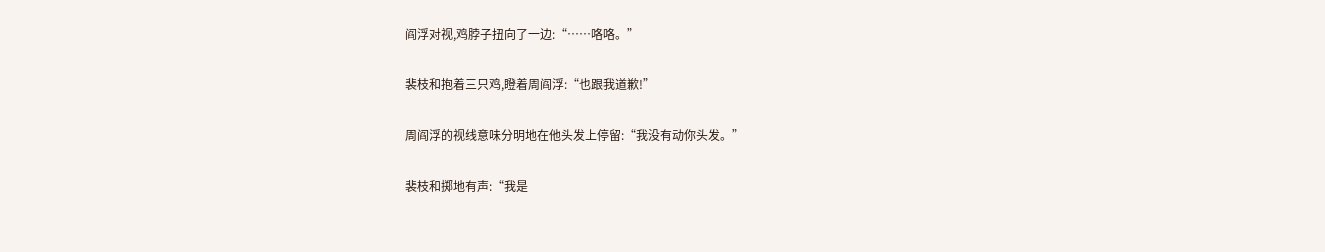阎浮对视,鸡脖子扭向了一边:“……咯咯。”

裴枝和抱着三只鸡,瞪着周阎浮:“也跟我道歉!”

周阎浮的视线意味分明地在他头发上停留:“我没有动你头发。”

裴枝和掷地有声:“我是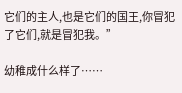它们的主人,也是它们的国王,你冒犯了它们,就是冒犯我。”

幼稚成什么样了……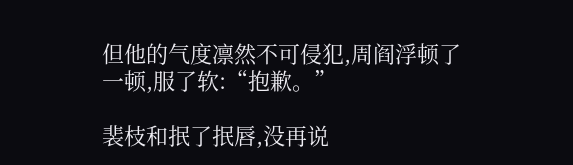但他的气度凛然不可侵犯,周阎浮顿了一顿,服了软:“抱歉。”

裴枝和抿了抿唇,没再说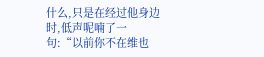什么,只是在经过他身边时,低声呢喃了一句:“以前你不在维也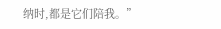纳时,都是它们陪我。”